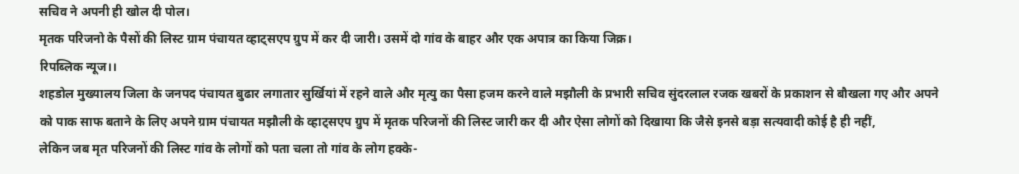सचिव ने अपनी ही खोल दी पोल।
मृतक परिजनो के पैसों की लिस्ट ग्राम पंचायत व्हाट्सएप ग्रुप में कर दी जारी। उसमें दो गांव के बाहर और एक अपात्र का किया जिक्र।
रिपब्लिक न्यूज।।
शहडोल मुख्यालय जिला के जनपद पंचायत बुढार लगातार सुर्खियां में रहने वाले और मृत्यु का पैसा हजम करने वाले मझौली के प्रभारी सचिव सुंदरलाल रजक खबरों के प्रकाशन से बौखला गए और अपने को पाक साफ बताने के लिए अपने ग्राम पंचायत मझौली के व्हाट्सएप ग्रुप में मृतक परिजनों की लिस्ट जारी कर दी और ऐसा लोगों को दिखाया कि जैसे इनसे बड़ा सत्यवादी कोई है ही नहीं,
लेकिन जब मृत परिजनों की लिस्ट गांव के लोगों को पता चला तो गांव के लोग हक्के-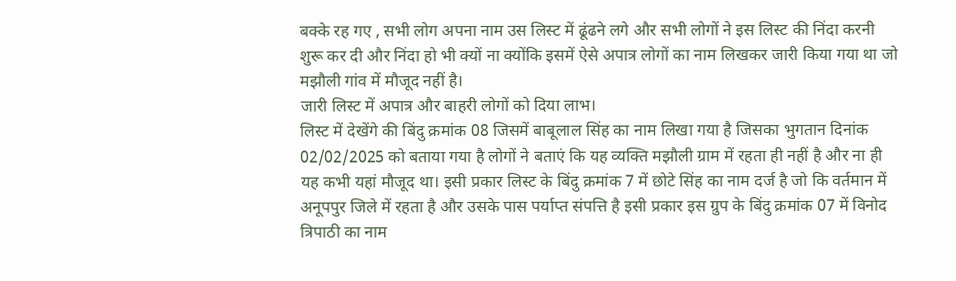बक्के रह गए , सभी लोग अपना नाम उस लिस्ट में ढूंढने लगे और सभी लोगों ने इस लिस्ट की निंदा करनी शुरू कर दी और निंदा हो भी क्यों ना क्योंकि इसमें ऐसे अपात्र लोगों का नाम लिखकर जारी किया गया था जो मझौली गांव में मौजूद नहीं है।
जारी लिस्ट में अपात्र और बाहरी लोगों को दिया लाभ।
लिस्ट में देखेंगे की बिंदु क्रमांक 08 जिसमें बाबूलाल सिंह का नाम लिखा गया है जिसका भुगतान दिनांक 02/02/2025 को बताया गया है लोगों ने बताएं कि यह व्यक्ति मझौली ग्राम में रहता ही नहीं है और ना ही यह कभी यहां मौजूद था। इसी प्रकार लिस्ट के बिंदु क्रमांक 7 में छोटे सिंह का नाम दर्ज है जो कि वर्तमान में अनूपपुर जिले में रहता है और उसके पास पर्याप्त संपत्ति है इसी प्रकार इस ग्रुप के बिंदु क्रमांक 07 में विनोद त्रिपाठी का नाम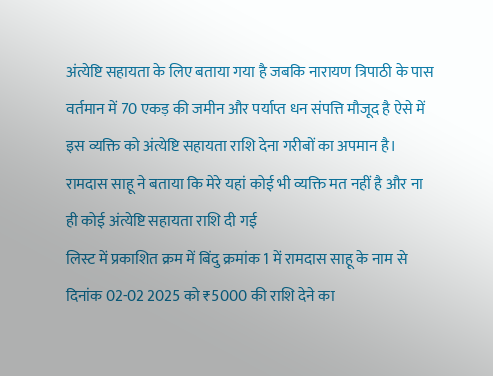अंत्येष्टि सहायता के लिए बताया गया है जबकि नारायण त्रिपाठी के पास वर्तमान में 70 एकड़ की जमीन और पर्याप्त धन संपत्ति मौजूद है ऐसे में इस व्यक्ति को अंत्येष्टि सहायता राशि देना गरीबों का अपमान है।
रामदास साहू ने बताया कि मेरे यहां कोई भी व्यक्ति मत नहीं है और ना ही कोई अंत्येष्टि सहायता राशि दी गई
लिस्ट में प्रकाशित क्रम में बिंदु क्रमांक 1 में रामदास साहू के नाम से दिनांक 02-02 2025 को ₹5000 की राशि देने का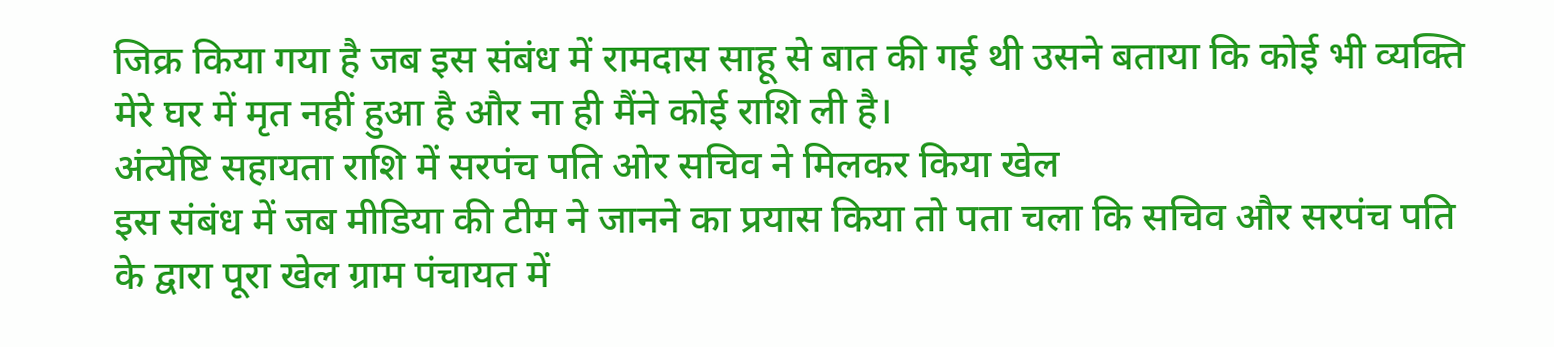जिक्र किया गया है जब इस संबंध में रामदास साहू से बात की गई थी उसने बताया कि कोई भी व्यक्ति मेरे घर में मृत नहीं हुआ है और ना ही मैंने कोई राशि ली है।
अंत्येष्टि सहायता राशि में सरपंच पति ओर सचिव ने मिलकर किया खेल
इस संबंध में जब मीडिया की टीम ने जानने का प्रयास किया तो पता चला कि सचिव और सरपंच पति के द्वारा पूरा खेल ग्राम पंचायत में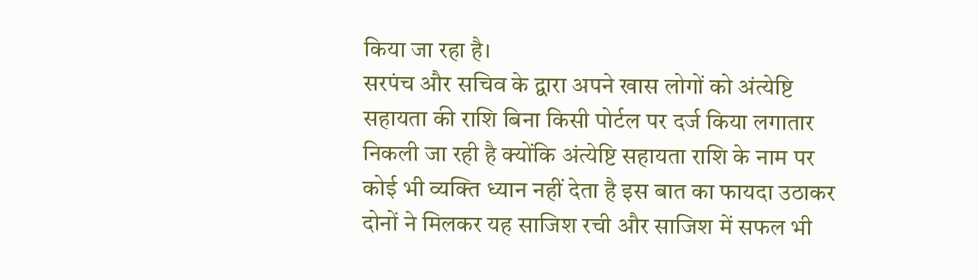किया जा रहा है।
सरपंच और सचिव के द्वारा अपने खास लोगों को अंत्येष्टि सहायता की राशि बिना किसी पोर्टल पर दर्ज किया लगातार निकली जा रही है क्योंकि अंत्येष्टि सहायता राशि के नाम पर कोई भी व्यक्ति ध्यान नहीं देता है इस बात का फायदा उठाकर दोनों ने मिलकर यह साजिश रची और साजिश में सफल भी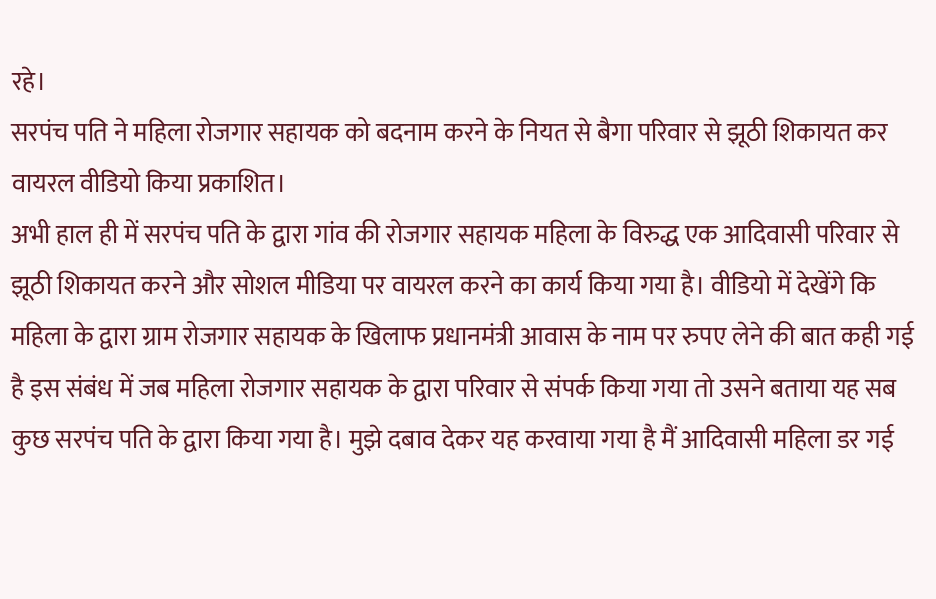रहे।
सरपंच पति ने महिला रोजगार सहायक को बदनाम करने के नियत से बैगा परिवार से झूठी शिकायत कर वायरल वीडियो किया प्रकाशित।
अभी हाल ही में सरपंच पति के द्वारा गांव की रोजगार सहायक महिला के विरुद्ध एक आदिवासी परिवार से झूठी शिकायत करने और सोशल मीडिया पर वायरल करने का कार्य किया गया है। वीडियो में देखेंगे कि महिला के द्वारा ग्राम रोजगार सहायक के खिलाफ प्रधानमंत्री आवास के नाम पर रुपए लेने की बात कही गई है इस संबंध में जब महिला रोजगार सहायक के द्वारा परिवार से संपर्क किया गया तो उसने बताया यह सब कुछ सरपंच पति के द्वारा किया गया है। मुझे दबाव देकर यह करवाया गया है मैं आदिवासी महिला डर गई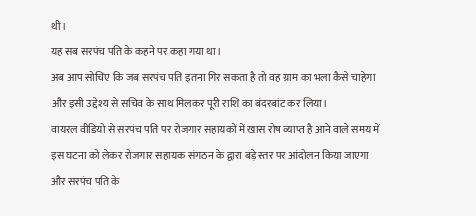थी।
यह सब सरपंच पति के कहने पर कहा गया था।
अब आप सोचिए कि जब सरपंच पति इतना गिर सकता है तो वह ग्राम का भला कैसे चाहेगा और इसी उद्देश्य से सचिव के साथ मिलकर पूरी राशि का बंदरबांट कर लिया।
वायरल वीडियो से सरपंच पति पर रोजगार सहायकों में खास रोष व्याप्त है आने वाले समय में इस घटना को लेकर रोजगार सहायक संगठन के द्वारा बड़े स्तर पर आंदोलन किया जाएगा और सरपंच पति के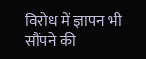विरोध में ज्ञापन भी सौंपने की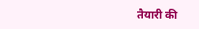तैयारी की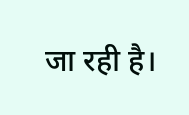जा रही है।